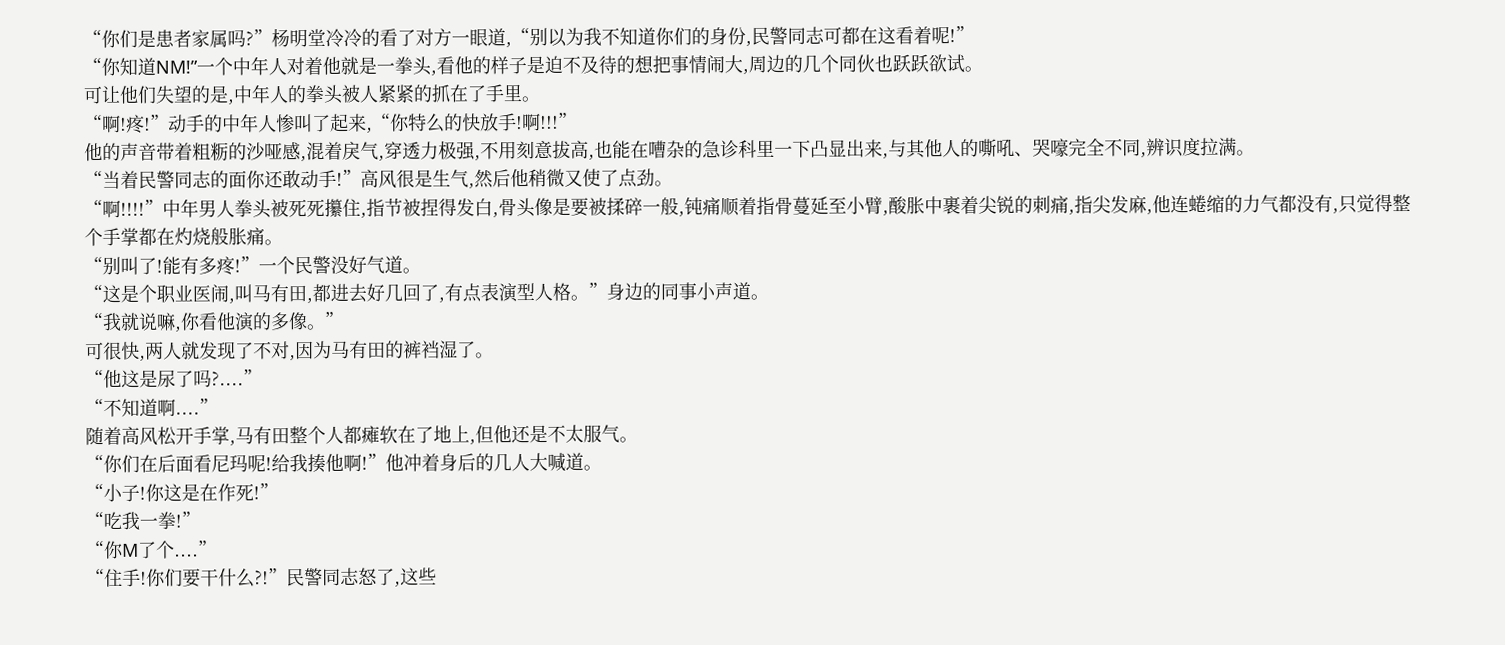“你们是患者家属吗?”杨明堂冷冷的看了对方一眼道,“别以为我不知道你们的身份,民警同志可都在这看着呢!”
“你知道NM!”一个中年人对着他就是一拳头,看他的样子是迫不及待的想把事情闹大,周边的几个同伙也跃跃欲试。
可让他们失望的是,中年人的拳头被人紧紧的抓在了手里。
“啊!疼!”动手的中年人惨叫了起来,“你特么的快放手!啊!!!”
他的声音带着粗粝的沙哑感,混着戾气,穿透力极强,不用刻意拔高,也能在嘈杂的急诊科里一下凸显出来,与其他人的嘶吼、哭嚎完全不同,辨识度拉满。
“当着民警同志的面你还敢动手!”高风很是生气,然后他稍微又使了点劲。
“啊!!!!”中年男人拳头被死死攥住,指节被捏得发白,骨头像是要被揉碎一般,钝痛顺着指骨蔓延至小臂,酸胀中裹着尖锐的刺痛,指尖发麻,他连蜷缩的力气都没有,只觉得整个手掌都在灼烧般胀痛。
“别叫了!能有多疼!”一个民警没好气道。
“这是个职业医闹,叫马有田,都进去好几回了,有点表演型人格。”身边的同事小声道。
“我就说嘛,你看他演的多像。”
可很快,两人就发现了不对,因为马有田的裤裆湿了。
“他这是尿了吗?....”
“不知道啊....”
随着高风松开手掌,马有田整个人都瘫软在了地上,但他还是不太服气。
“你们在后面看尼玛呢!给我揍他啊!”他冲着身后的几人大喊道。
“小子!你这是在作死!”
“吃我一拳!”
“你M了个....”
“住手!你们要干什么?!”民警同志怒了,这些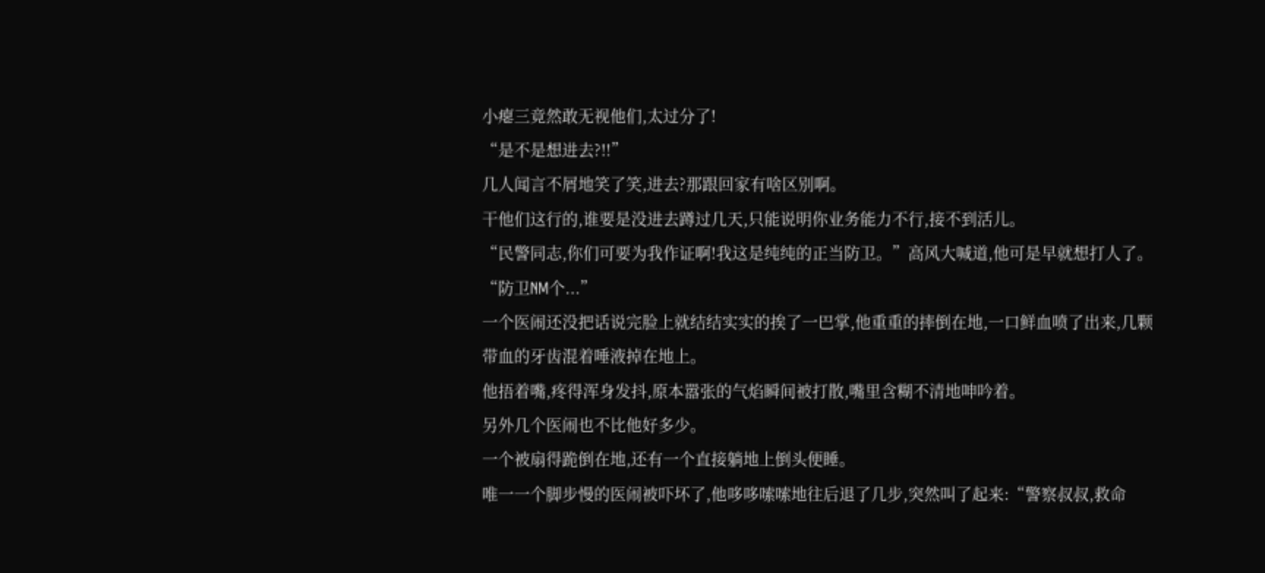小瘪三竟然敢无视他们,太过分了!
“是不是想进去?!!”
几人闻言不屑地笑了笑,进去?那跟回家有啥区别啊。
干他们这行的,谁要是没进去蹲过几天,只能说明你业务能力不行,接不到活儿。
“民警同志,你们可要为我作证啊!我这是纯纯的正当防卫。”高风大喊道,他可是早就想打人了。
“防卫NM个...”
一个医闹还没把话说完脸上就结结实实的挨了一巴掌,他重重的摔倒在地,一口鲜血喷了出来,几颗带血的牙齿混着唾液掉在地上。
他捂着嘴,疼得浑身发抖,原本嚣张的气焰瞬间被打散,嘴里含糊不清地呻吟着。
另外几个医闹也不比他好多少。
一个被扇得跪倒在地,还有一个直接躺地上倒头便睡。
唯一一个脚步慢的医闹被吓坏了,他哆哆嗦嗦地往后退了几步,突然叫了起来:“警察叔叔,救命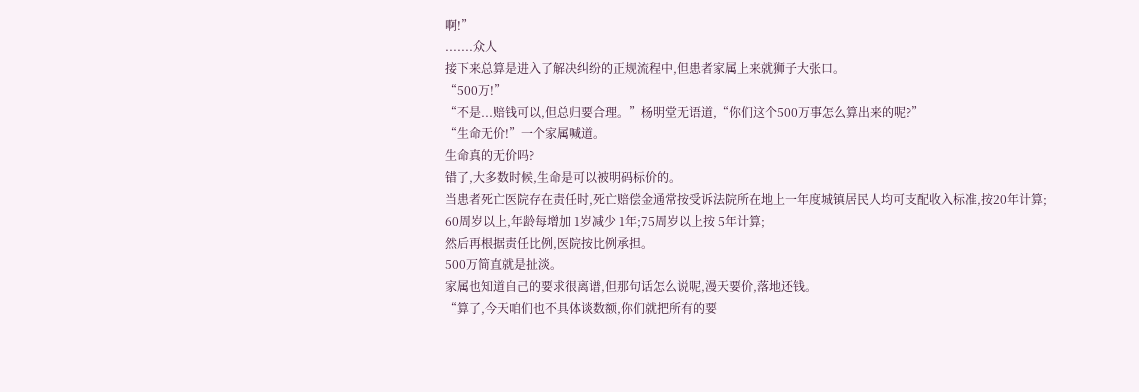啊!”
.......众人
接下来总算是进入了解决纠纷的正规流程中,但患者家属上来就狮子大张口。
“500万!”
“不是...赔钱可以,但总归要合理。”杨明堂无语道,“你们这个500万事怎么算出来的呢?”
“生命无价!”一个家属喊道。
生命真的无价吗?
错了,大多数时候,生命是可以被明码标价的。
当患者死亡医院存在责任时,死亡赔偿金通常按受诉法院所在地上一年度城镇居民人均可支配收入标准,按20年计算;
60周岁以上,年龄每增加 1岁减少 1年;75周岁以上按 5年计算;
然后再根据责任比例,医院按比例承担。
500万简直就是扯淡。
家属也知道自己的要求很离谱,但那句话怎么说呢,漫天要价,落地还钱。
“算了,今天咱们也不具体谈数额,你们就把所有的要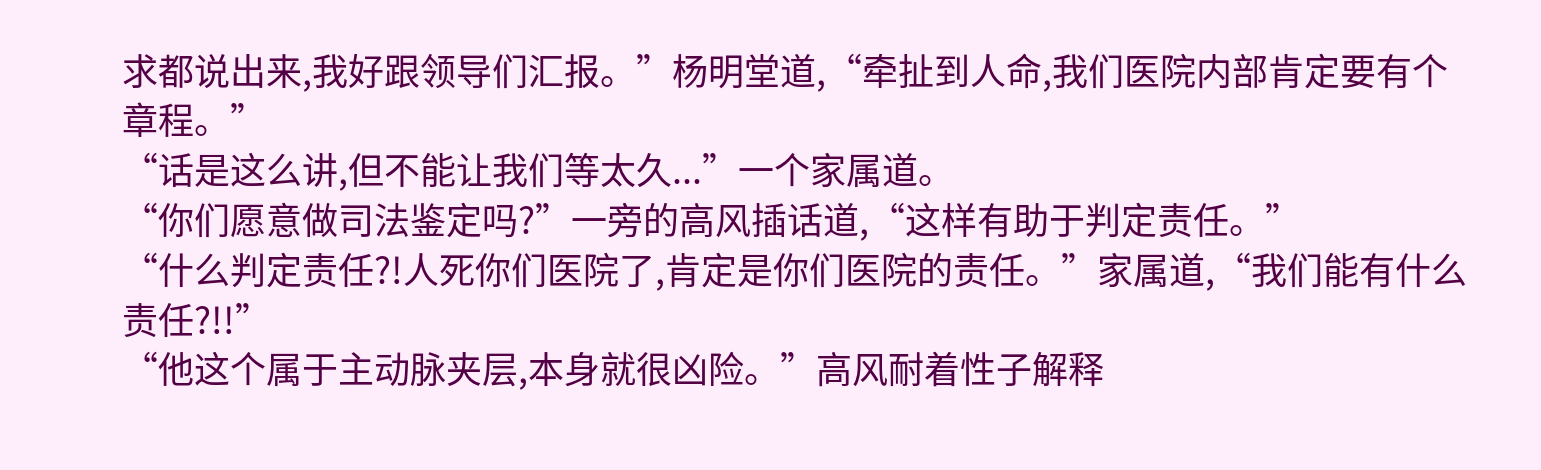求都说出来,我好跟领导们汇报。”杨明堂道,“牵扯到人命,我们医院内部肯定要有个章程。”
“话是这么讲,但不能让我们等太久...”一个家属道。
“你们愿意做司法鉴定吗?”一旁的高风插话道,“这样有助于判定责任。”
“什么判定责任?!人死你们医院了,肯定是你们医院的责任。”家属道,“我们能有什么责任?!!”
“他这个属于主动脉夹层,本身就很凶险。”高风耐着性子解释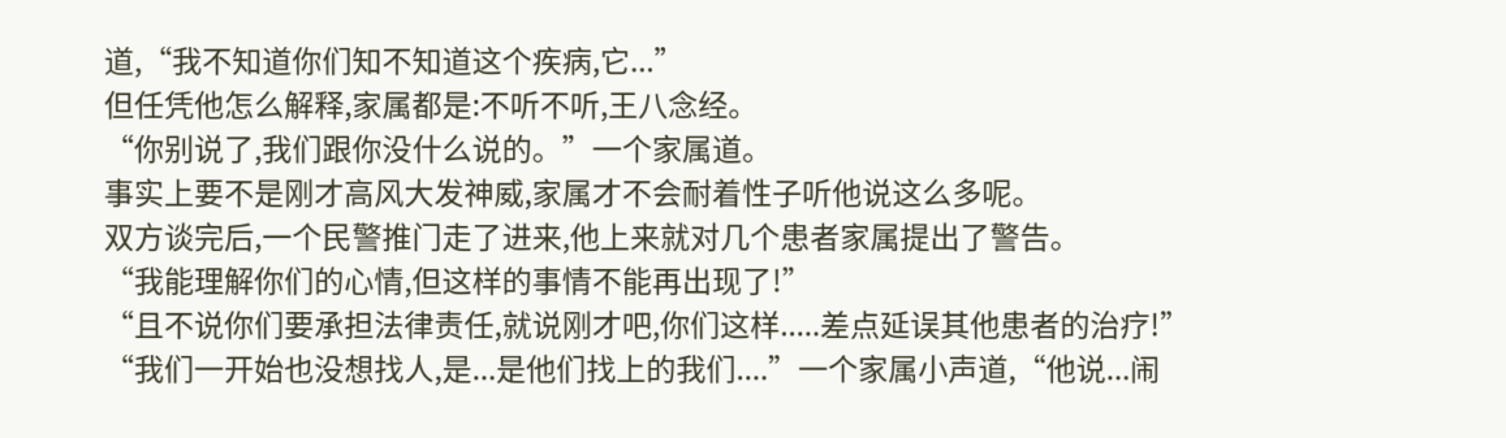道,“我不知道你们知不知道这个疾病,它...”
但任凭他怎么解释,家属都是:不听不听,王八念经。
“你别说了,我们跟你没什么说的。”一个家属道。
事实上要不是刚才高风大发神威,家属才不会耐着性子听他说这么多呢。
双方谈完后,一个民警推门走了进来,他上来就对几个患者家属提出了警告。
“我能理解你们的心情,但这样的事情不能再出现了!”
“且不说你们要承担法律责任,就说刚才吧,你们这样.....差点延误其他患者的治疗!”
“我们一开始也没想找人,是...是他们找上的我们....”一个家属小声道,“他说...闹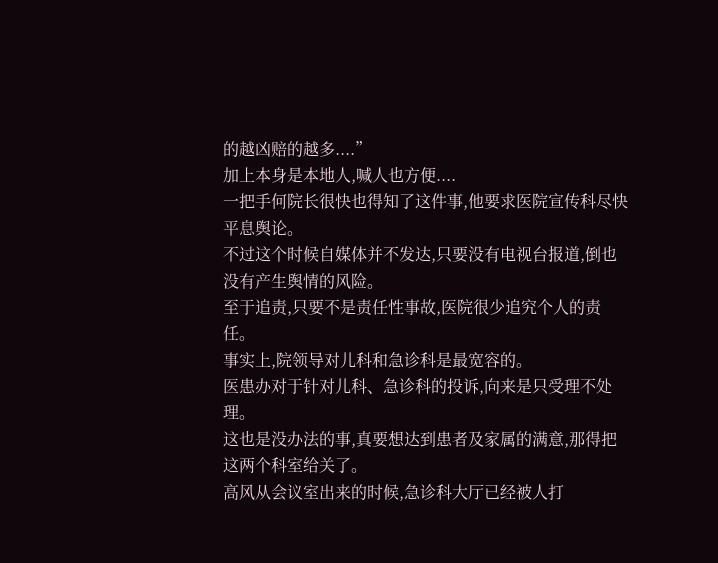的越凶赔的越多....”
加上本身是本地人,喊人也方便....
一把手何院长很快也得知了这件事,他要求医院宣传科尽快平息舆论。
不过这个时候自媒体并不发达,只要没有电视台报道,倒也没有产生舆情的风险。
至于追责,只要不是责任性事故,医院很少追究个人的责任。
事实上,院领导对儿科和急诊科是最宽容的。
医患办对于针对儿科、急诊科的投诉,向来是只受理不处理。
这也是没办法的事,真要想达到患者及家属的满意,那得把这两个科室给关了。
高风从会议室出来的时候,急诊科大厅已经被人打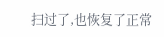扫过了,也恢复了正常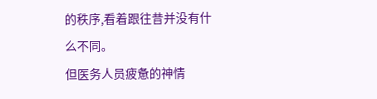的秩序,看着跟往昔并没有什么不同。
但医务人员疲惫的神情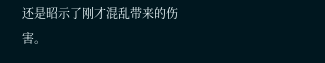还是昭示了刚才混乱带来的伤害。